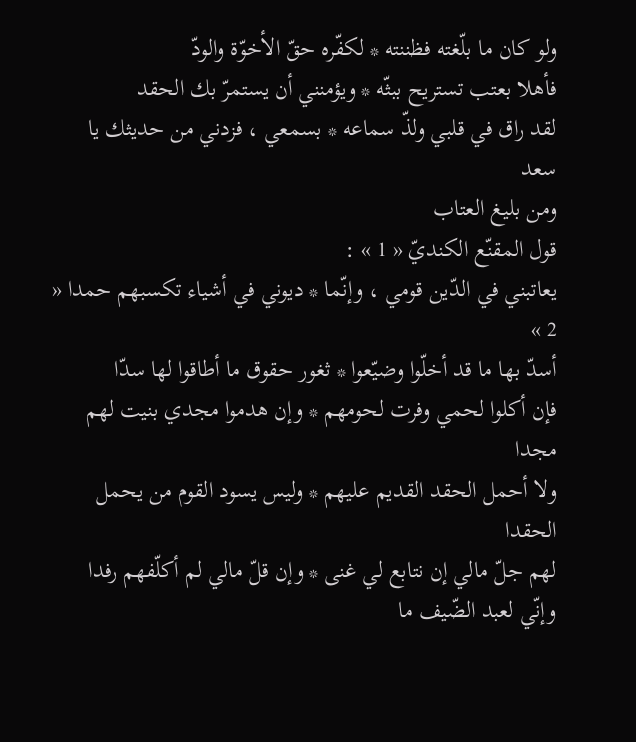ولو كان ما بلّغته فظننته * لكفّره حقّ الأخوّة والودّ
فأهلا بعتب تستريح ببثّه * ويؤمنني أن يستمرّ بك الحقد
لقد راق في قلبي ولذّ سماعه * بسمعي ، فزدني من حديثك يا سعد
ومن بليغ العتاب
قول المقنّع الكنديّ « 1 » :
يعاتبني في الدّين قومي ، وإنّما * ديوني في أشياء تكسبهم حمدا « 2 »
أسدّ بها ما قد أخلّوا وضيّعوا * ثغور حقوق ما أطاقوا لها سدّا
فإن أكلوا لحمي وفرت لحومهم * وإن هدموا مجدي بنيت لهم مجدا
ولا أحمل الحقد القديم عليهم * وليس يسود القوم من يحمل الحقدا
لهم جلّ مالي إن نتابع لي غنى * وإن قلّ مالي لم أكلّفهم رفدا
وإنّي لعبد الضّيف ما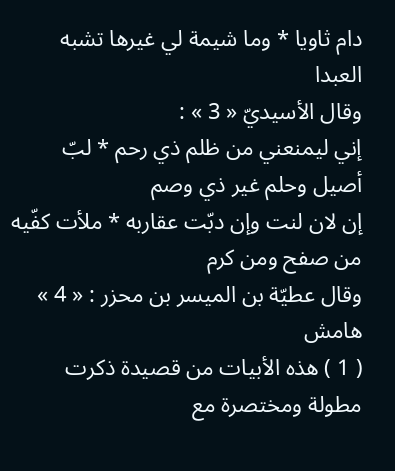دام ثاويا * وما شيمة لي غيرها تشبه العبدا
وقال الأسيديّ « 3 » :
إني ليمنعني من ظلم ذي رحم * لبّ أصيل وحلم غير ذي وصم
إن لان لنت وإن دبّت عقاربه * ملأت كفّيه من صفح ومن كرم
وقال عطيّة بن الميسر بن محزر : « 4 »
هامش
( 1 ) هذه الأبيات من قصيدة ذكرت مطولة ومختصرة مع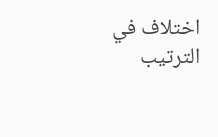اختلاف في الترتيب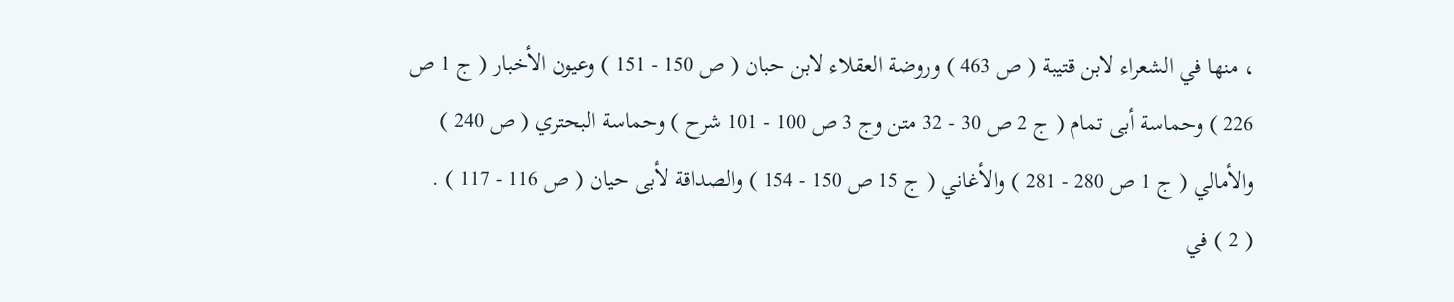، منها في الشعراء لابن قتيبة ( ص 463 ) وروضة العقلاء لابن حبان ( ص 150 - 151 ) وعيون الأخبار ( ج 1 ص 226 ) وحماسة أبى تمام ( ج 2 ص 30 - 32 متن وج 3 ص 100 - 101 شرح ) وحماسة البحتري ( ص 240 ) والأمالي ( ج 1 ص 280 - 281 ) والأغاني ( ج 15 ص 150 - 154 ) والصداقة لأبى حيان ( ص 116 - 117 ) .
( 2 ) في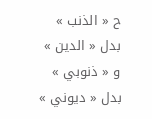ح « الذنب » بدل « الدين » و « ذنوبي » بدل « ديوني »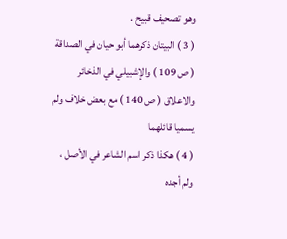وهو تصحيف قبيح .
( 3 ) البيتان ذكرهما أبو حيان في الصداقة ( ص 109 ) والإشبيلي في الذخائر والاعلاق ( ص 140 ) مع بعض خلاف ولم يسميا قائلهما
( 4 ) هكذا ذكر اسم الشاعر في الأصل ، ولم أجده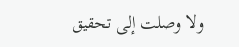ولا وصلت إلى تحقيق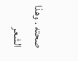صحته . وهذا الشعر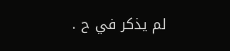لم يذكر في ح .